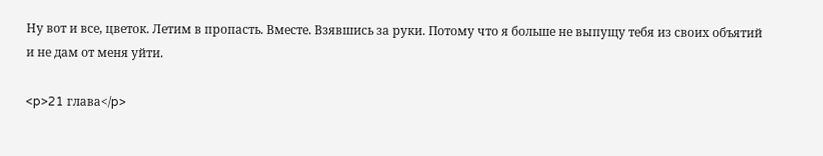Ну вот и все, цветок. Летим в пропасть. Вместе. Взявшись за руки. Потому что я больше не выпущу тебя из своих объятий и не дам от меня уйти.

<p>21 глава</p>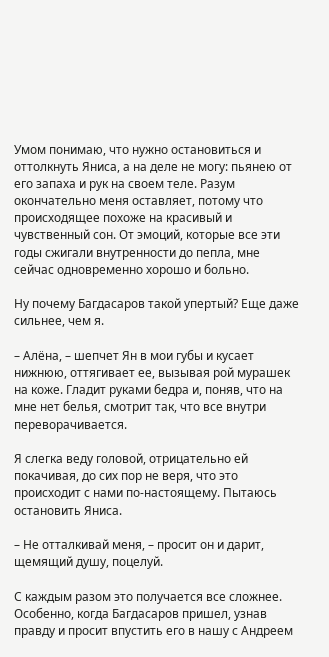Умом понимаю, что нужно остановиться и оттолкнуть Яниса, а на деле не могу: пьянею от его запаха и рук на своем теле. Разум окончательно меня оставляет, потому что происходящее похоже на красивый и чувственный сон. От эмоций, которые все эти годы сжигали внутренности до пепла, мне сейчас одновременно хорошо и больно.

Ну почему Багдасаров такой упертый? Еще даже сильнее, чем я.

– Алёна, – шепчет Ян в мои губы и кусает нижнюю, оттягивает ее, вызывая рой мурашек на коже. Гладит руками бедра и, поняв, что на мне нет белья, смотрит так, что все внутри переворачивается.

Я слегка веду головой, отрицательно ей покачивая, до сих пор не веря, что это происходит с нами по-настоящему. Пытаюсь остановить Яниса.

– Не отталкивай меня, – просит он и дарит, щемящий душу, поцелуй.

С каждым разом это получается все сложнее. Особенно, когда Багдасаров пришел, узнав правду и просит впустить его в нашу с Андреем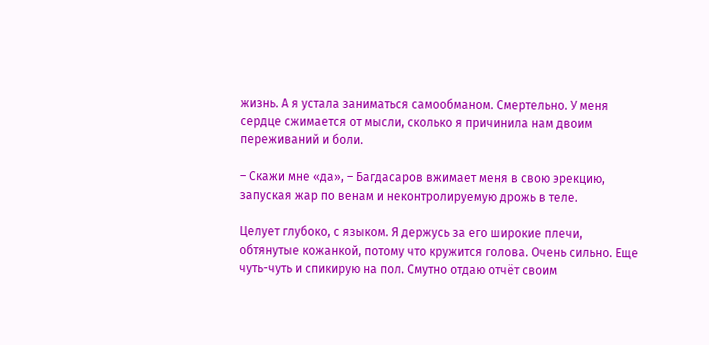жизнь. А я устала заниматься самообманом. Смертельно. У меня сердце сжимается от мысли, сколько я причинила нам двоим переживаний и боли.

– Скажи мне «да», – Багдасаров вжимает меня в свою эрекцию, запуская жар по венам и неконтролируемую дрожь в теле.

Целует глубоко, с языком. Я держусь за его широкие плечи, обтянутые кожанкой, потому что кружится голова. Очень сильно. Еще чуть-чуть и спикирую на пол. Смутно отдаю отчёт своим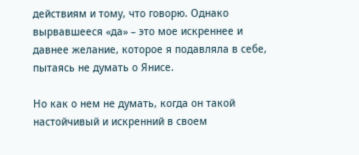действиям и тому, что говорю. Однако вырвавшееся «да» – это мое искреннее и давнее желание, которое я подавляла в себе, пытаясь не думать о Янисе.

Но как о нем не думать, когда он такой настойчивый и искренний в своем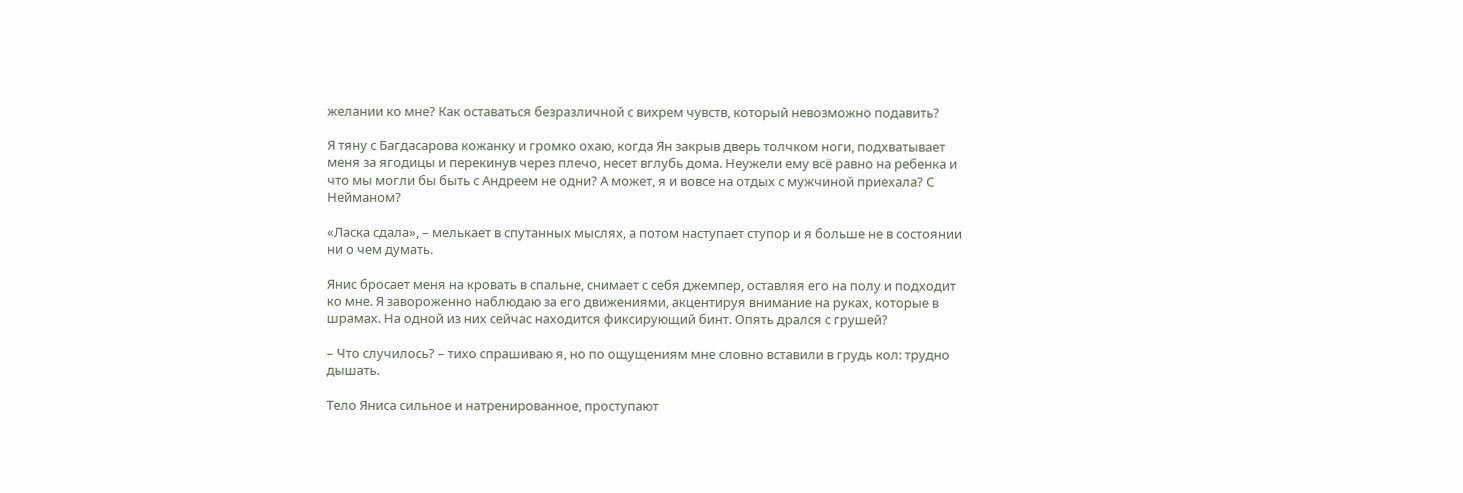желании ко мне? Как оставаться безразличной с вихрем чувств, который невозможно подавить?

Я тяну с Багдасарова кожанку и громко охаю, когда Ян закрыв дверь толчком ноги, подхватывает меня за ягодицы и перекинув через плечо, несет вглубь дома. Неужели ему всё равно на ребенка и что мы могли бы быть с Андреем не одни? А может, я и вовсе на отдых с мужчиной приехала? С Нейманом?

«Ласка сдала», – мелькает в спутанных мыслях, а потом наступает ступор и я больше не в состоянии ни о чем думать.

Янис бросает меня на кровать в спальне, снимает с себя джемпер, оставляя его на полу и подходит ко мне. Я завороженно наблюдаю за его движениями, акцентируя внимание на руках, которые в шрамах. На одной из них сейчас находится фиксирующий бинт. Опять дрался с грушей?

– Что случилось? – тихо спрашиваю я, но по ощущениям мне словно вставили в грудь кол: трудно дышать.

Тело Яниса сильное и натренированное, проступают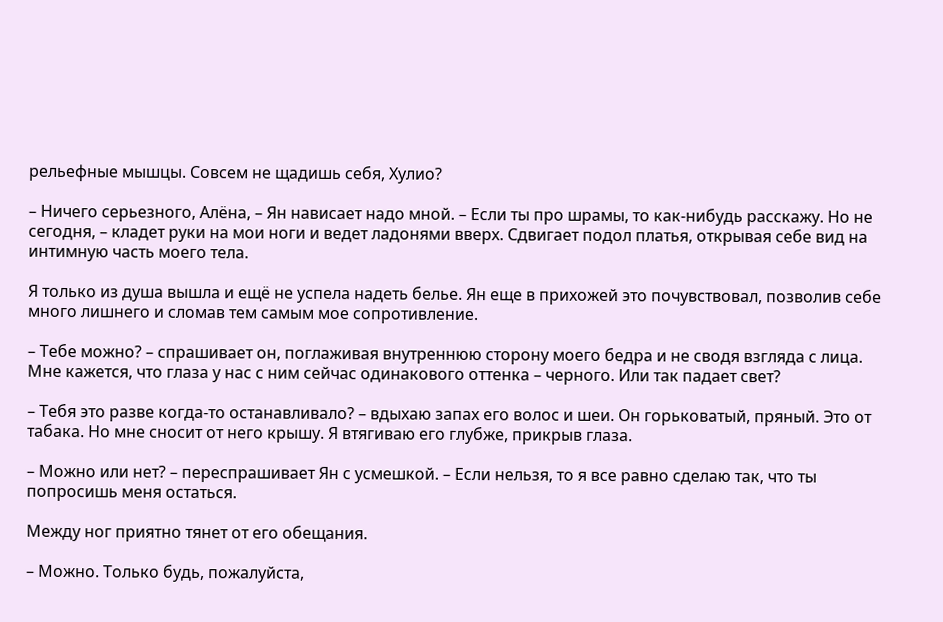рельефные мышцы. Совсем не щадишь себя, Хулио?

– Ничего серьезного, Алёна, – Ян нависает надо мной. – Если ты про шрамы, то как-нибудь расскажу. Но не сегодня, – кладет руки на мои ноги и ведет ладонями вверх. Сдвигает подол платья, открывая себе вид на интимную часть моего тела.

Я только из душа вышла и ещё не успела надеть белье. Ян еще в прихожей это почувствовал, позволив себе много лишнего и сломав тем самым мое сопротивление.

– Тебе можно? – спрашивает он, поглаживая внутреннюю сторону моего бедра и не сводя взгляда с лица. Мне кажется, что глаза у нас с ним сейчас одинакового оттенка – черного. Или так падает свет?

– Тебя это разве когда-то останавливало? – вдыхаю запах его волос и шеи. Он горьковатый, пряный. Это от табака. Но мне сносит от него крышу. Я втягиваю его глубже, прикрыв глаза.

– Можно или нет? – переспрашивает Ян с усмешкой. – Если нельзя, то я все равно сделаю так, что ты попросишь меня остаться.

Между ног приятно тянет от его обещания.

– Можно. Только будь, пожалуйста,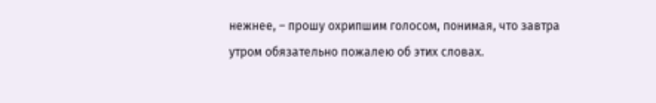нежнее, – прошу охрипшим голосом, понимая, что завтра утром обязательно пожалею об этих словах.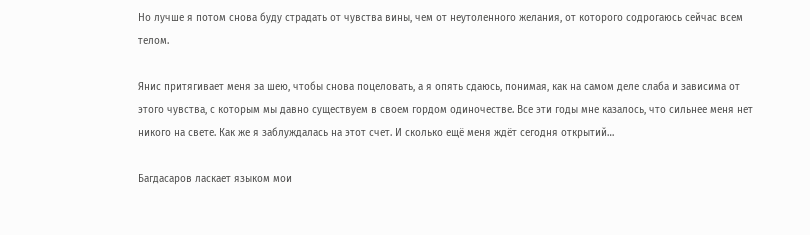Но лучше я потом снова буду страдать от чувства вины, чем от неутоленного желания, от которого содрогаюсь сейчас всем телом.

Янис притягивает меня за шею, чтобы снова поцеловать, а я опять сдаюсь, понимая, как на самом деле слаба и зависима от этого чувства, с которым мы давно существуем в своем гордом одиночестве. Все эти годы мне казалось, что сильнее меня нет никого на свете. Как же я заблуждалась на этот счет. И сколько ещё меня ждёт сегодня открытий…

Багдасаров ласкает языком мои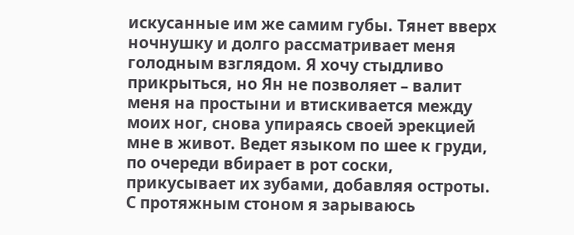искусанные им же самим губы. Тянет вверх ночнушку и долго рассматривает меня голодным взглядом. Я хочу стыдливо прикрыться, но Ян не позволяет – валит меня на простыни и втискивается между моих ног, снова упираясь своей эрекцией мне в живот. Ведет языком по шее к груди, по очереди вбирает в рот соски, прикусывает их зубами, добавляя остроты. С протяжным стоном я зарываюсь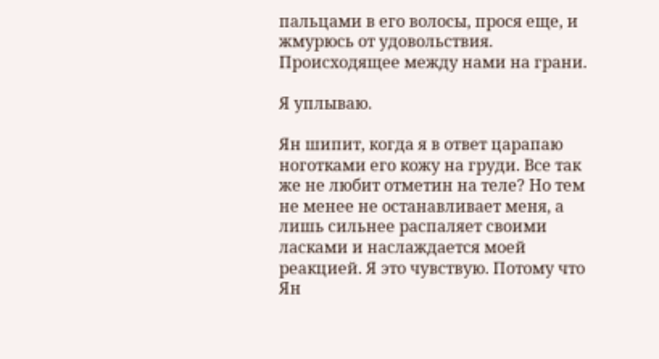пальцами в его волосы, прося еще, и жмурюсь от удовольствия. Происходящее между нами на грани.

Я уплываю.

Ян шипит, когда я в ответ царапаю ноготками его кожу на груди. Все так же не любит отметин на теле? Но тем не менее не останавливает меня, а лишь сильнее распаляет своими ласками и наслаждается моей реакцией. Я это чувствую. Потому что Ян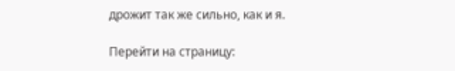дрожит так же сильно, как и я.

Перейти на страницу: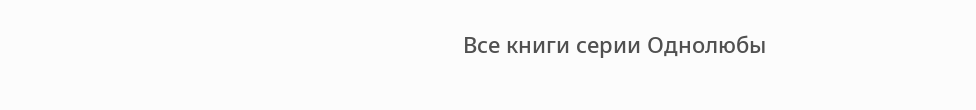Все книги серии Однолюбы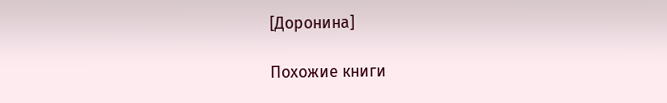[Доронина]

Похожие книги